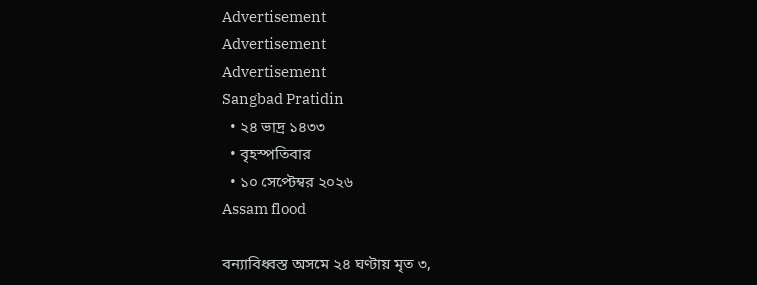Advertisement
Advertisement
Advertisement
Sangbad Pratidin
  • ২৪ ভাদ্র ১৪৩৩
  • বৃহস্পতিবার
  • ১০ সেপ্টেম্বর ২০২৬
Assam flood

বন্যাবিধ্বস্ত অসমে ২৪ ঘণ্টায় মৃত ৩,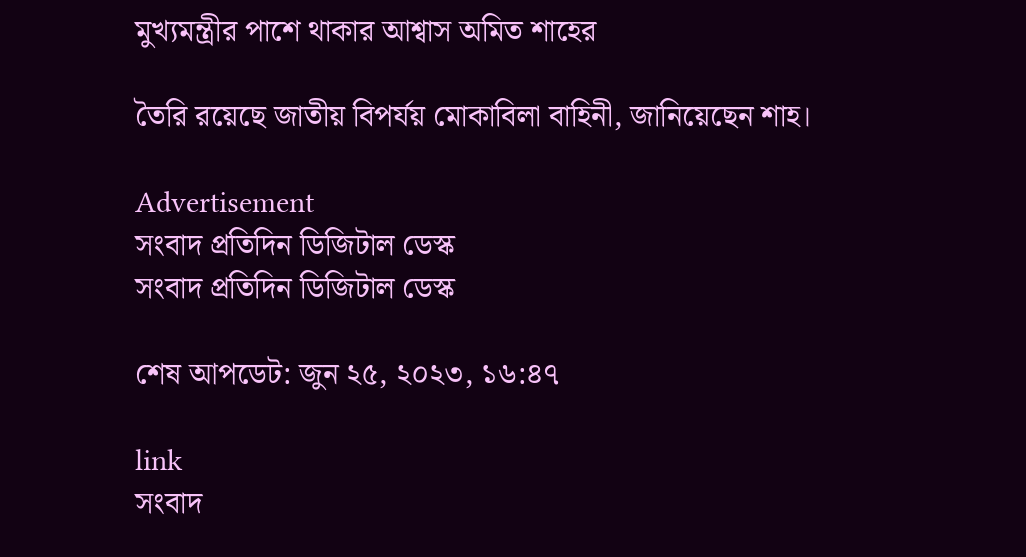মুখ্যমন্ত্রীর পাশে থাকার আশ্বাস অমিত শাহের

তৈরি রয়েছে জাতীয় বিপর্যয় মোকাবিলা বাহিনী, জানিয়েছেন শাহ।

Advertisement
সংবাদ প্রতিদিন ডিজিটাল ডেস্ক
সংবাদ প্রতিদিন ডিজিটাল ডেস্ক

শেষ আপডেট: জুন ২৫, ২০২৩, ১৬:৪৭

link
সংবাদ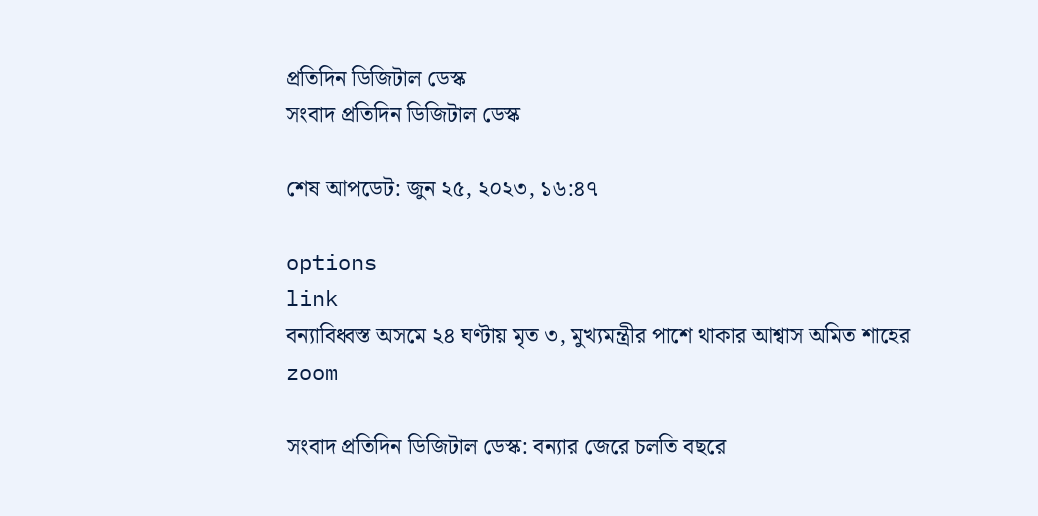প্রতিদিন ডিজিটাল ডেস্ক
সংবাদ প্রতিদিন ডিজিটাল ডেস্ক

শেষ আপডেট: জুন ২৫, ২০২৩, ১৬:৪৭

options
link
বন্যাবিধ্বস্ত অসমে ২৪ ঘণ্টায় মৃত ৩, মুখ্যমন্ত্রীর পাশে থাকার আশ্বাস অমিত শাহের zoom

সংবাদ প্রতিদিন ডিজিটাল ডেস্ক: বন্যার জেরে চলতি বছরে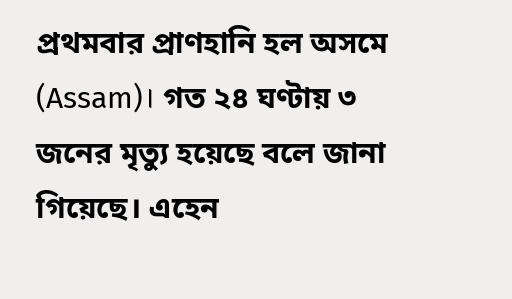প্রথমবার প্রাণহানি হল অসমে (Assam)। গত ২৪ ঘণ্টায় ৩ জনের মৃত্যু হয়েছে বলে জানা গিয়েছে। এহেন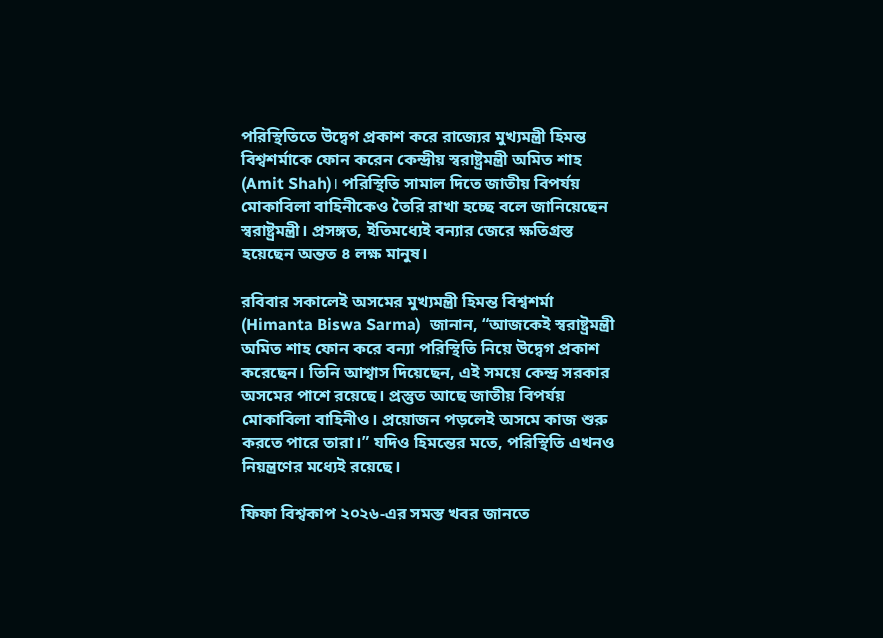পরিস্থিতিতে উদ্বেগ প্রকাশ করে রাজ্যের মুখ্যমন্ত্রী হিমন্ত বিশ্বশর্মাকে ফোন করেন কেন্দ্রীয় স্বরাষ্ট্রমন্ত্রী অমিত শাহ (Amit Shah)। পরিস্থিতি সামাল দিতে জাতীয় বিপর্যয় মোকাবিলা বাহিনীকেও তৈরি রাখা হচ্ছে বলে জানিয়েছেন স্বরাষ্ট্রমন্ত্রী। প্রসঙ্গত, ইতিমধ্যেই বন্যার জেরে ক্ষতিগ্রস্ত হয়েছেন অন্তত ৪ লক্ষ মানুষ।

রবিবার সকালেই অসমের মুখ্যমন্ত্রী হিমন্ত বিশ্বশর্মা (Himanta Biswa Sarma)  জানান, “আজকেই স্বরাষ্ট্রমন্ত্রী অমিত শাহ ফোন করে বন্যা পরিস্থিতি নিয়ে উদ্বেগ প্রকাশ করেছেন। তিনি আশ্বাস দিয়েছেন, এই সময়ে কেন্দ্র সরকার অসমের পাশে রয়েছে। প্রস্তুত আছে জাতীয় বিপর্যয় মোকাবিলা বাহিনীও। প্রয়োজন পড়লেই অসমে কাজ শুরু করতে পারে তারা।” যদিও হিমন্তের মতে, পরিস্থিতি এখনও নিয়ন্ত্রণের মধ্যেই রয়েছে।

ফিফা বিশ্বকাপ ২০২৬-এর সমস্ত খবর জানতে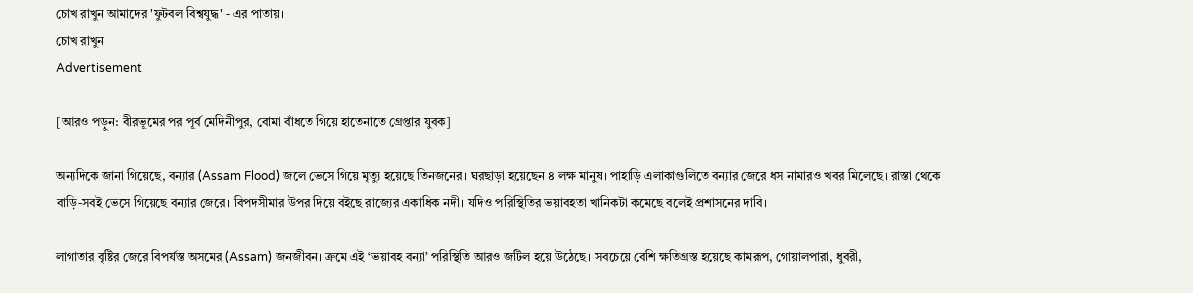চোখ রাখুন আমাদের 'ফুটবল বিশ্বযুদ্ধ' - এর পাতায়।
চোখ রাখুন
Advertisement

[আরও পড়ুন: বীরভূমের পর পূর্ব মেদিনীপুর, বোমা বাঁধতে গিয়ে হাতেনাতে গ্রেপ্তার যুবক]

অন্যদিকে জানা গিয়েছে, বন্যার (Assam Flood) জলে ভেসে গিয়ে মৃত্যু হয়েছে তিনজনের। ঘরছাড়া হয়েছেন ৪ লক্ষ মানুষ। পাহাড়ি এলাকাগুলিতে বন্যার জেরে ধস নামারও খবর মিলেছে। রাস্তা থেকে বাড়ি-সবই ভেসে গিয়েছে বন্যার জেরে। বিপদসীমার উপর দিয়ে বইছে রাজ্যের একাধিক নদী। যদিও পরিস্থিতির ভয়াবহতা খানিকটা কমেছে বলেই প্রশাসনের দাবি।

লাগাতার বৃষ্টির জেরে বিপর্যস্ত অসমের (Assam) জনজীবন। ক্রমে এই ‘ভয়াবহ বন্যা’ পরিস্থিতি আরও জটিল হয়ে উঠেছে। সবচেয়ে বেশি ক্ষতিগ্রস্ত হয়েছে কামরূপ, গোয়ালপারা, ধুবরী,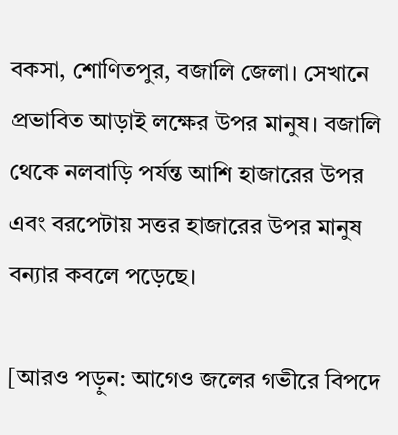বকসা, শোণিতপুর, বজালি জেলা। সেখানে প্রভাবিত আড়াই লক্ষের উপর মানুষ। বজালি থেকে নলবাড়ি পর্যন্ত আশি হাজারের উপর এবং বরপেটায় সত্তর হাজারের উপর মানুষ বন্যার কবলে পড়েছে।

[আরও পড়ুন: আগেও জলের গভীরে বিপদে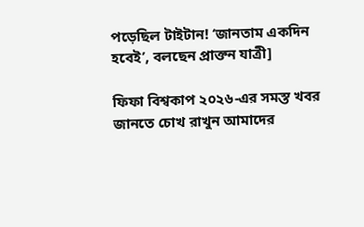পড়েছিল টাইটান! ‘জানতাম একদিন হবেই’, বলছেন প্রাক্তন যাত্রী]

ফিফা বিশ্বকাপ ২০২৬-এর সমস্ত খবর জানতে চোখ রাখুন আমাদের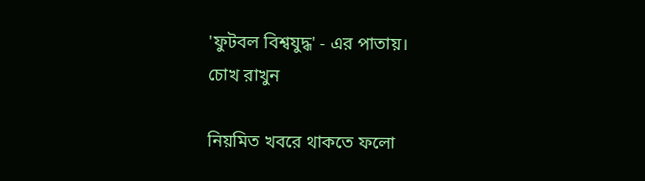'ফুটবল বিশ্বযুদ্ধ' - এর পাতায়।
চোখ রাখুন

নিয়মিত খবরে থাকতে ফলো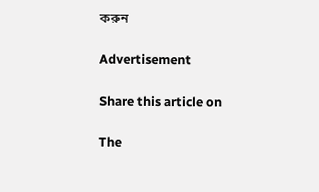করুন

Advertisement

Share this article on

The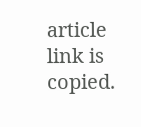article link is copied.